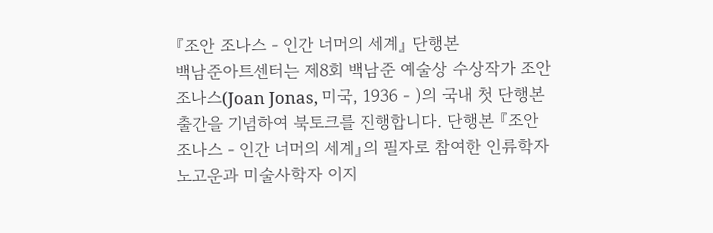『조안 조나스 - 인간 너머의 세계』 단행본
백남준아트센터는 제8회 백남준 예술상 수상작가 조안 조나스(Joan Jonas, 미국, 1936 - )의 국내 첫 단행본 출간을 기념하여 북토크를 진행합니다. 단행본 『조안 조나스 - 인간 너머의 세계』의 필자로 참여한 인류학자 노고운과 미술사학자 이지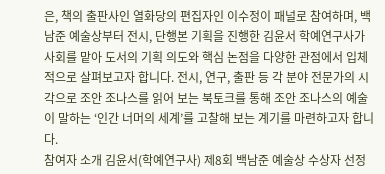은, 책의 출판사인 열화당의 편집자인 이수정이 패널로 참여하며, 백남준 예술상부터 전시, 단행본 기획을 진행한 김윤서 학예연구사가 사회를 맡아 도서의 기획 의도와 핵심 논점을 다양한 관점에서 입체적으로 살펴보고자 합니다. 전시, 연구, 출판 등 각 분야 전문가의 시각으로 조안 조나스를 읽어 보는 북토크를 통해 조안 조나스의 예술이 말하는 ‘인간 너머의 세계’를 고찰해 보는 계기를 마련하고자 합니다.
참여자 소개 김윤서(학예연구사) 제8회 백남준 예술상 수상자 선정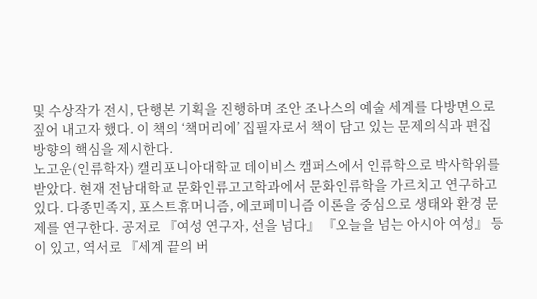및 수상작가 전시, 단행본 기획을 진행하며 조안 조나스의 예술 세계를 다방면으로 짚어 내고자 했다. 이 책의 ‘책머리에’ 집필자로서 책이 담고 있는 문제의식과 편집 방향의 핵심을 제시한다.
노고운(인류학자) 캘리포니아대학교 데이비스 캠퍼스에서 인류학으로 박사학위를 받았다. 현재 전남대학교 문화인류고고학과에서 문화인류학을 가르치고 연구하고 있다. 다종민족지, 포스트휴머니즘, 에코페미니즘 이론을 중심으로 생태와 환경 문제를 연구한다. 공저로 『여성 연구자, 선을 넘다』 『오늘을 넘는 아시아 여성』 등이 있고, 역서로 『세계 끝의 버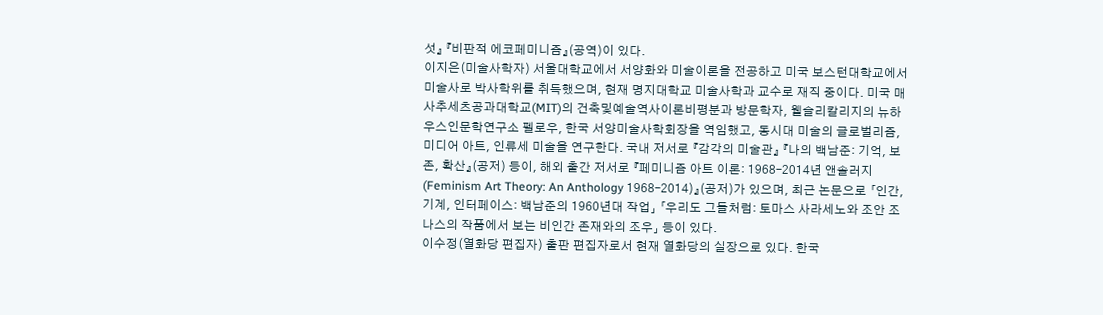섯』 『비판적 에코페미니즘』(공역)이 있다.
이지은(미술사학자) 서울대학교에서 서양화와 미술이론을 전공하고 미국 보스턴대학교에서 미술사로 박사학위를 취득했으며, 현재 명지대학교 미술사학과 교수로 재직 중이다. 미국 매사추세츠공과대학교(MIT)의 건축및예술역사이론비평분과 방문학자, 웰슬리칼리지의 뉴하우스인문학연구소 펠로우, 한국 서양미술사학회장을 역임했고, 동시대 미술의 글로벌리즘, 미디어 아트, 인류세 미술을 연구한다. 국내 저서로 『감각의 미술관』 『나의 백남준: 기억, 보존, 확산』(공저) 등이, 해외 출간 저서로 『페미니즘 아트 이론: 1968–2014년 앤솔러지(Feminism Art Theory: An Anthology 1968–2014)』(공저)가 있으며, 최근 논문으로 「인간, 기계, 인터페이스: 백남준의 1960년대 작업」 「우리도 그들처럼: 토마스 사라세노와 조안 조나스의 작품에서 보는 비인간 존재와의 조우」 등이 있다.
이수정(열화당 편집자) 출판 편집자로서 현재 열화당의 실장으로 있다. 한국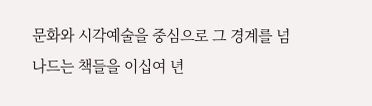문화와 시각예술을 중심으로 그 경계를 넘나드는 책들을 이십여 년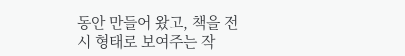동안 만들어 왔고, 책을 전시 형태로 보여주는 작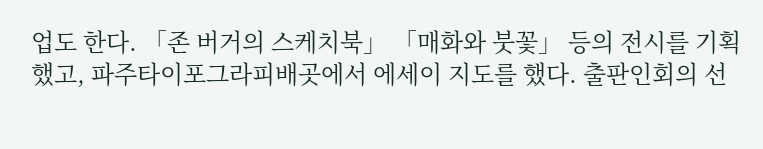업도 한다. 「존 버거의 스케치북」 「매화와 붓꽃」 등의 전시를 기획했고, 파주타이포그라피배곳에서 에세이 지도를 했다. 출판인회의 선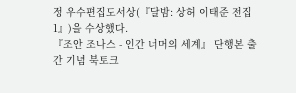정 우수편집도서상(『달밤: 상허 이태준 전집 1』)을 수상했다.
『조안 조나스 - 인간 너머의 세계』 단행본 출간 기념 북토크